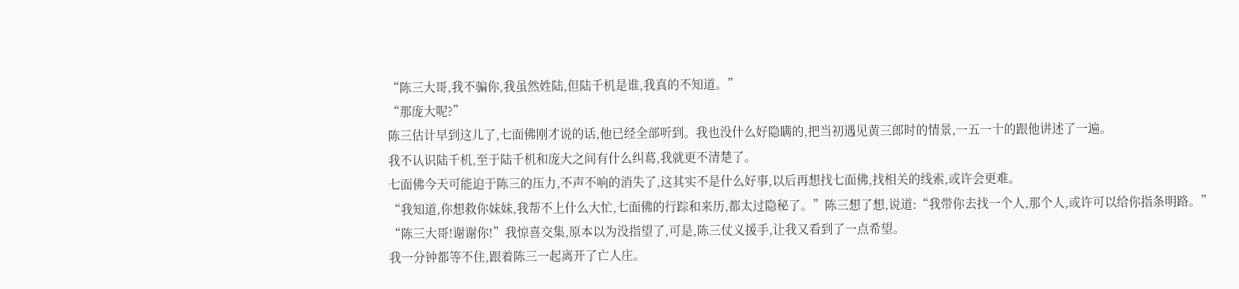“陈三大哥,我不骗你,我虽然姓陆,但陆千机是谁,我真的不知道。”
“那庞大呢?”
陈三估计早到这儿了,七面佛刚才说的话,他已经全部听到。我也没什么好隐瞒的,把当初遇见黄三郎时的情景,一五一十的跟他讲述了一遍。
我不认识陆千机,至于陆千机和庞大之间有什么纠葛,我就更不清楚了。
七面佛今天可能迫于陈三的压力,不声不响的消失了,这其实不是什么好事,以后再想找七面佛,找相关的线索,或许会更难。
“我知道,你想救你妹妹,我帮不上什么大忙,七面佛的行踪和来历,都太过隐秘了。”陈三想了想,说道:“我带你去找一个人,那个人,或许可以给你指条明路。”
“陈三大哥!谢谢你!”我惊喜交集,原本以为没指望了,可是,陈三仗义援手,让我又看到了一点希望。
我一分钟都等不住,跟着陈三一起离开了亡人庄。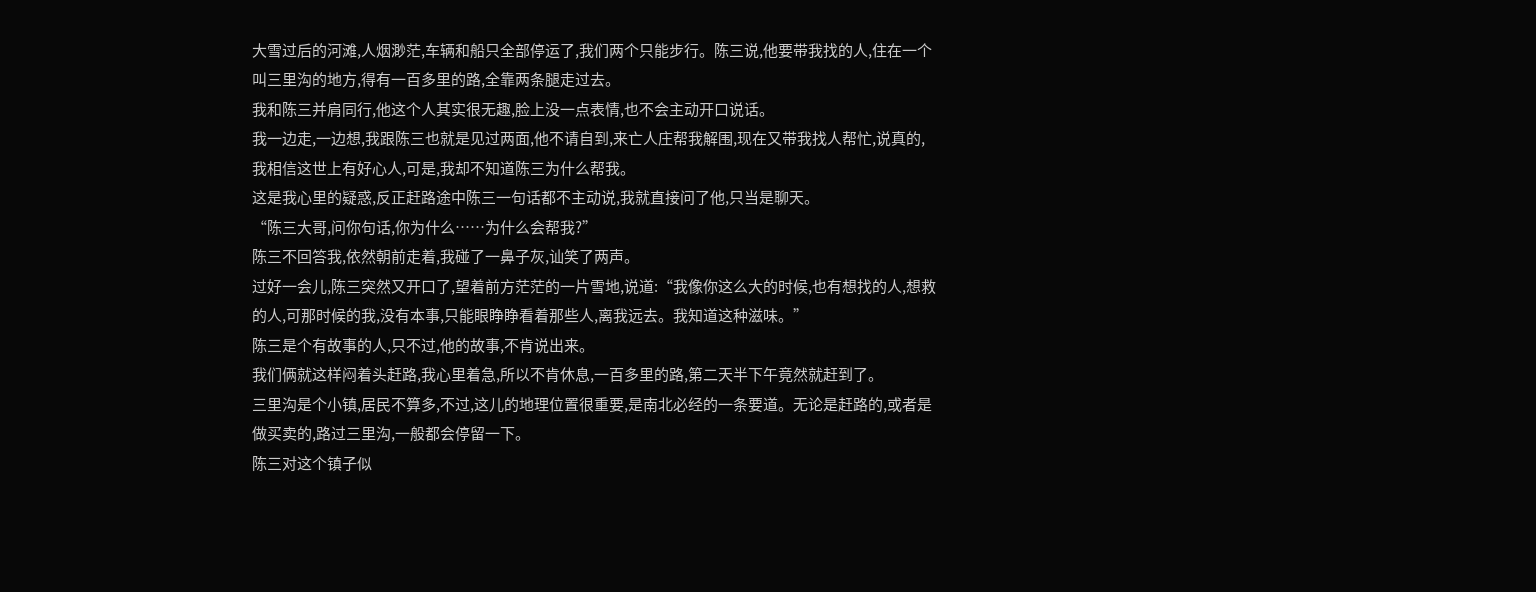大雪过后的河滩,人烟渺茫,车辆和船只全部停运了,我们两个只能步行。陈三说,他要带我找的人,住在一个叫三里沟的地方,得有一百多里的路,全靠两条腿走过去。
我和陈三并肩同行,他这个人其实很无趣,脸上没一点表情,也不会主动开口说话。
我一边走,一边想,我跟陈三也就是见过两面,他不请自到,来亡人庄帮我解围,现在又带我找人帮忙,说真的,我相信这世上有好心人,可是,我却不知道陈三为什么帮我。
这是我心里的疑惑,反正赶路途中陈三一句话都不主动说,我就直接问了他,只当是聊天。
“陈三大哥,问你句话,你为什么……为什么会帮我?”
陈三不回答我,依然朝前走着,我碰了一鼻子灰,讪笑了两声。
过好一会儿,陈三突然又开口了,望着前方茫茫的一片雪地,说道:“我像你这么大的时候,也有想找的人,想救的人,可那时候的我,没有本事,只能眼睁睁看着那些人,离我远去。我知道这种滋味。”
陈三是个有故事的人,只不过,他的故事,不肯说出来。
我们俩就这样闷着头赶路,我心里着急,所以不肯休息,一百多里的路,第二天半下午竟然就赶到了。
三里沟是个小镇,居民不算多,不过,这儿的地理位置很重要,是南北必经的一条要道。无论是赶路的,或者是做买卖的,路过三里沟,一般都会停留一下。
陈三对这个镇子似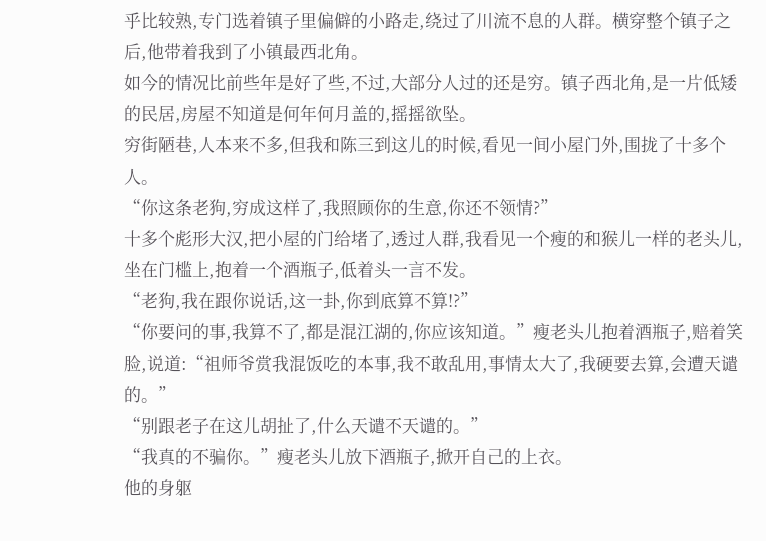乎比较熟,专门选着镇子里偏僻的小路走,绕过了川流不息的人群。横穿整个镇子之后,他带着我到了小镇最西北角。
如今的情况比前些年是好了些,不过,大部分人过的还是穷。镇子西北角,是一片低矮的民居,房屋不知道是何年何月盖的,摇摇欲坠。
穷街陋巷,人本来不多,但我和陈三到这儿的时候,看见一间小屋门外,围拢了十多个人。
“你这条老狗,穷成这样了,我照顾你的生意,你还不领情?”
十多个彪形大汉,把小屋的门给堵了,透过人群,我看见一个瘦的和猴儿一样的老头儿,坐在门槛上,抱着一个酒瓶子,低着头一言不发。
“老狗,我在跟你说话,这一卦,你到底算不算!?”
“你要问的事,我算不了,都是混江湖的,你应该知道。”瘦老头儿抱着酒瓶子,赔着笑脸,说道:“祖师爷赏我混饭吃的本事,我不敢乱用,事情太大了,我硬要去算,会遭天谴的。”
“别跟老子在这儿胡扯了,什么天谴不天谴的。”
“我真的不骗你。”瘦老头儿放下酒瓶子,掀开自己的上衣。
他的身躯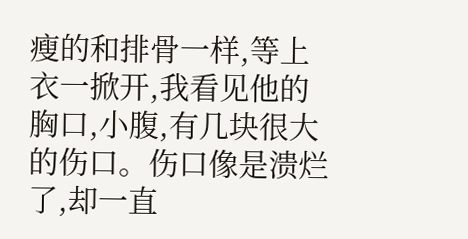瘦的和排骨一样,等上衣一掀开,我看见他的胸口,小腹,有几块很大的伤口。伤口像是溃烂了,却一直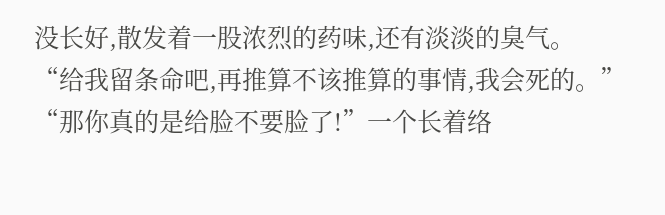没长好,散发着一股浓烈的药味,还有淡淡的臭气。
“给我留条命吧,再推算不该推算的事情,我会死的。”
“那你真的是给脸不要脸了!”一个长着络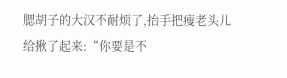腮胡子的大汉不耐烦了,抬手把瘦老头儿给揪了起来:“你要是不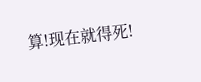算!现在就得死!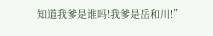知道我爹是谁吗!我爹是岳和川!”